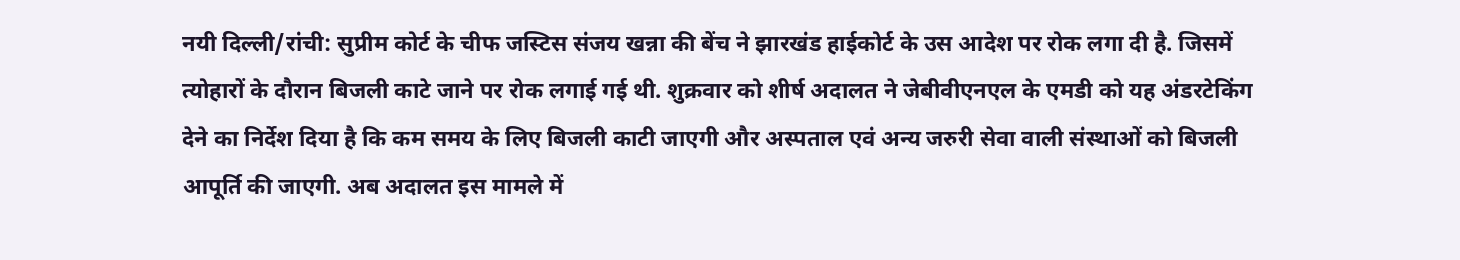नयी दिल्ली/रांची: सुप्रीम कोर्ट के चीफ जस्टिस संजय खन्ना की बेंच ने झारखंड हाईकोर्ट के उस आदेश पर रोक लगा दी है. जिसमें त्योहारों के दौरान बिजली काटे जाने पर रोक लगाई गई थी. शुक्रवार को शीर्ष अदालत ने जेबीवीएनएल के एमडी को यह अंडरटेकिंग देने का निर्देश दिया है कि कम समय के लिए बिजली काटी जाएगी और अस्पताल एवं अन्य जरुरी सेवा वाली संस्थाओं को बिजली आपूर्ति की जाएगी. अब अदालत इस मामले में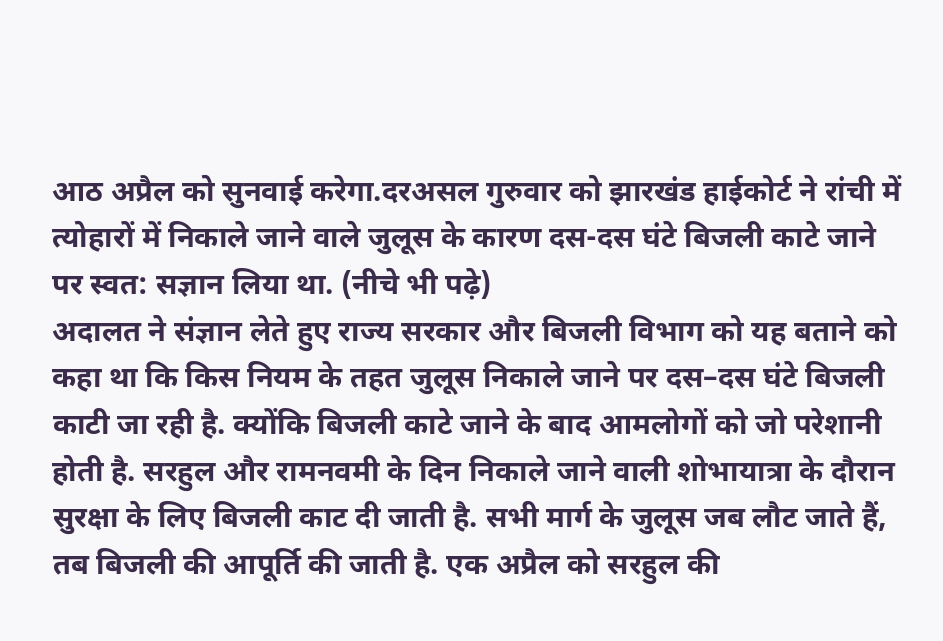आठ अप्रैल को सुनवाई करेगा.दरअसल गुरुवार को झारखंड हाईकोर्ट ने रांची में त्योहारों में निकाले जाने वाले जुलूस के कारण दस-दस घंटे बिजली काटे जाने पर स्वत: सज्ञान लिया था. (नीचे भी पढ़े)
अदालत ने संज्ञान लेते हुए राज्य सरकार और बिजली विभाग को यह बताने को कहा था कि किस नियम के तहत जुलूस निकाले जाने पर दस–दस घंटे बिजली काटी जा रही है. क्योंकि बिजली काटे जाने के बाद आमलोगों को जो परेशानी होती है. सरहुल और रामनवमी के दिन निकाले जाने वाली शोभायात्रा के दौरान सुरक्षा के लिए बिजली काट दी जाती है. सभी मार्ग के जुलूस जब लौट जाते हैं, तब बिजली की आपूर्ति की जाती है. एक अप्रैल को सरहुल की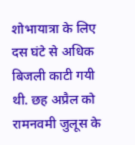शोभायात्रा के लिए दस घंटे से अधिक बिजली काटी गयी थी. छह अप्रैल को रामनवमी जुलूस के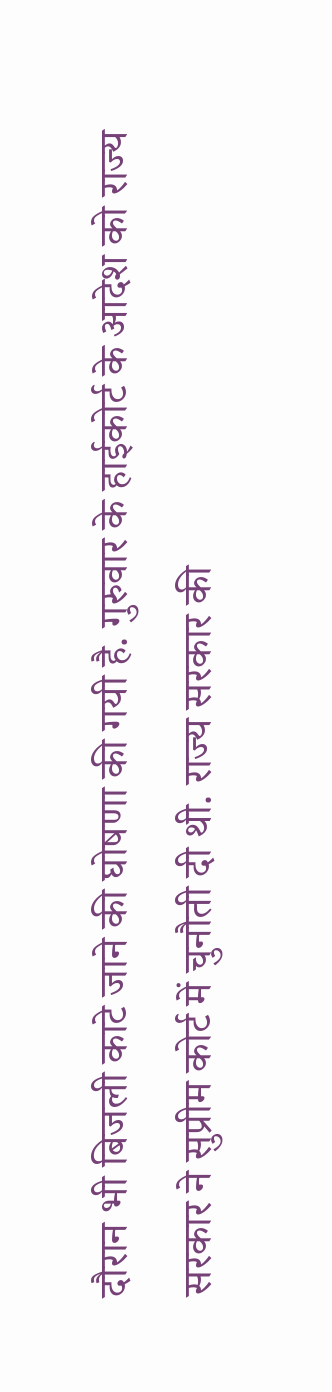दौरान भी बिजली काटे जाने की घोषणा की गयी है. गुरुवार के हाईकोर्ट के आदेश को राज्य सरकार ने सुप्रीम कोर्ट में चुनौती दी थी. राज्य सरकार की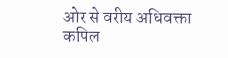ओर से वरीय अधिवक्ता कपिल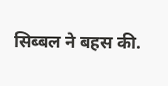सिब्बल ने बहस की.